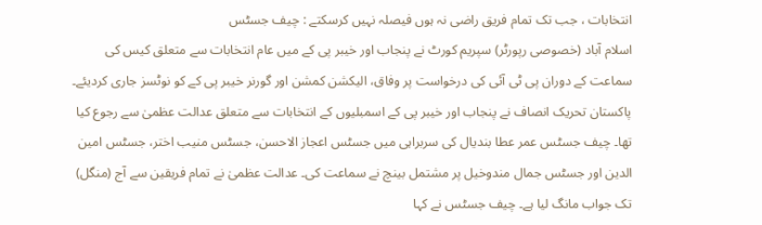انتخابات ، جب تک تمام فریق راضی نہ ہوں فیصلہ نہیں کرسکتے : چیف جسٹس
اسلام آباد (خصوصی رپورٹر) سپریم کورٹ نے پنجاب اور خیبر پی کے میں عام انتخابات سے متعلق کیس کی سماعت کے دوران پی ٹی آئی کی درخواست پر وفاق، الیکشن کمشن اور گورنر خیبر پی کے کو نوٹسز جاری کردیئے۔ پاکستان تحریک انصاف نے پنجاب اور خیبر پی کے اسمبلیوں کے انتخابات سے متعلق عدالت عظمیٰ سے رجوع کیا تھا۔ چیف جسٹس عمر عطا بندیال کی سربراہی میں جسٹس اعجاز الاحسن، جسٹس منیب اختر، جسٹس امین الدین اور جسٹس جمال مندوخیل پر مشتمل بینچ نے سماعت کی۔ عدالت عظمیٰ نے تمام فریقین سے آج (منگل) تک جواب مانگ لیا ہے۔ چیف جسٹس نے کہا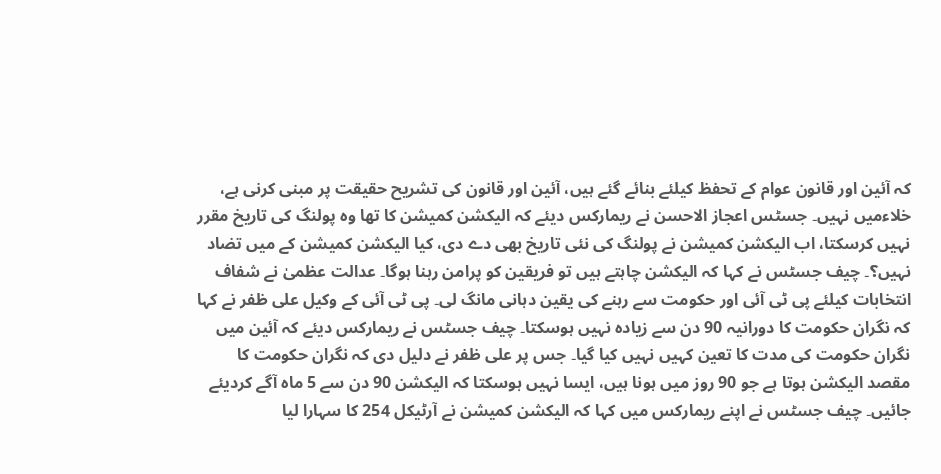کہ آئین اور قانون عوام کے تحفظ کیلئے بنائے گئے ہیں، آئین اور قانون کی تشریح حقیقت پر مبنی کرنی ہے، خلاءمیں نہیں۔ جسٹس اعجاز الاحسن نے ریمارکس دیئے کہ الیکشن کمیشن کا تھا وہ پولنگ کی تاریخ مقرر نہیں کرسکتا، اب الیکشن کمیشن نے پولنگ کی نئی تاریخ بھی دے دی، کیا الیکشن کمیشن کے میں تضاد نہیں؟۔ چیف جسٹس نے کہا کہ الیکشن چاہتے ہیں تو فریقین کو پرامن رہنا ہوگا۔ عدالت عظمیٰ نے شفاف انتخابات کیلئے پی ٹی آئی اور حکومت سے رہنے کی یقین دہانی مانگ لی۔ پی ٹی آئی کے وکیل علی ظفر نے کہا کہ نگران حکومت کا دورانیہ 90 دن سے زیادہ نہیں ہوسکتا۔ چیف جسٹس نے ریمارکس دیئے کہ آئین میں نگران حکومت کی مدت کا تعین کہیں نہیں کیا گیا۔ جس پر علی ظفر نے دلیل دی کہ نگران حکومت کا مقصد الیکشن ہوتا ہے جو 90 روز میں ہونا ہیں، ایسا نہیں ہوسکتا کہ الیکشن 90 دن سے 5 ماہ آگے کردیئے جائیں۔ چیف جسٹس نے اپنے ریمارکس میں کہا کہ الیکشن کمیشن نے آرٹیکل 254 کا سہارا لیا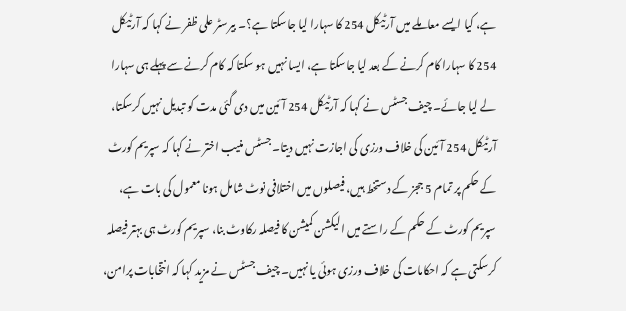ہے، کیا ایسے معاملے میں آرٹیکل 254 کا سہارا لیا جاسکتا ہے؟۔ بیرسٹر علی ظفر نے کہا کہ آرٹیکل 254 کا سہارا کام کرنے کے بعد لیا جاسکتا ہے، ایسا نہیں ہو سکتا کہ کام کرنے سے پہلے ہی سہارا لے لیا جائے۔ چیف جسٹس نے کہا کہ آرٹیکل 254 آئین میں دی گئی مدت کو تبدیل نہیں کرسکتا، آرٹیکل 254 آئین کی خلاف ورزی کی اجازت نہیں دیتا۔ جسٹس منیب اختر نے کہا کہ سپریم کورٹ کے حکم پر تمام 5 ججز کے دستخط ہیں، فیصلوں میں اختلافی نوٹ شامل ہونا معمول کی بات ہے، سپریم کورٹ کے حکم کے راستے میں الیکشن کمیشن کا فیصلہ رکاوٹ بنا، سپریم کورٹ ہی بہتر فیصلہ کرسکتی ہے کہ احکامات کی خلاف ورزی ہوئی یا نہیں۔ چیف جسٹس نے مزید کہا کہ انتخابات پرامن،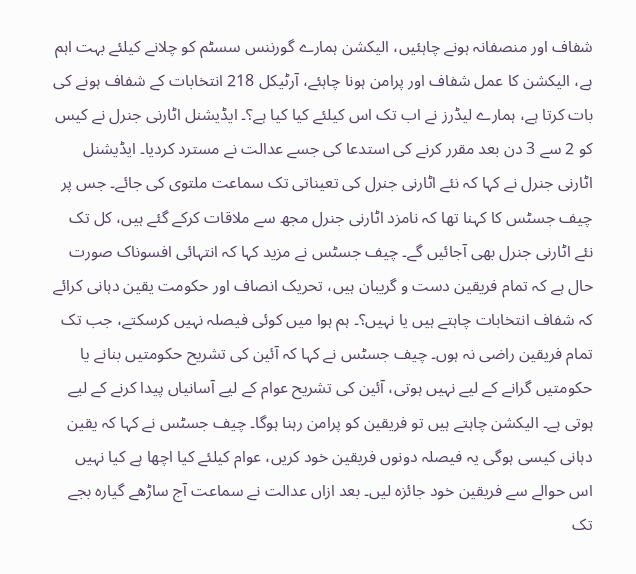شفاف اور منصفانہ ہونے چاہئیں، الیکشن ہمارے گورننس سسٹم کو چلانے کیلئے بہت اہم ہے، الیکشن کا عمل شفاف اور پرامن ہونا چاہئے، آرٹیکل 218 انتخابات کے شفاف ہونے کی بات کرتا ہے، ہمارے لیڈرز نے اب تک اس کیلئے کیا کیا ہے؟۔ ایڈیشنل اٹارنی جنرل نے کیس کو 2 سے 3 دن بعد مقرر کرنے کی استدعا کی جسے عدالت نے مسترد کردیا۔ ایڈیشنل اٹارنی جنرل نے کہا کہ نئے اٹارنی جنرل کی تعیناتی تک سماعت ملتوی کی جائے۔ جس پر چیف جسٹس کا کہنا تھا کہ نامزد اٹارنی جنرل مجھ سے ملاقات کرکے گئے ہیں، کل تک نئے اٹارنی جنرل بھی آجائیں گے۔ چیف جسٹس نے مزید کہا کہ انتہائی افسوناک صورت حال ہے کہ تمام فریقین دست و گریبان ہیں، تحریک انصاف اور حکومت یقین دہانی کرائے کہ شفاف انتخابات چاہتے ہیں یا نہیں؟۔ ہم ہوا میں کوئی فیصلہ نہیں کرسکتے، جب تک تمام فریقین راضی نہ ہوں۔ چیف جسٹس نے کہا کہ آئین کی تشریح حکومتیں بنانے یا حکومتیں گرانے کے لیے نہیں ہوتی، آئین کی تشریح عوام کے لیے آسانیاں پیدا کرنے کے لیے ہوتی ہے۔ الیکشن چاہتے ہیں تو فریقین کو پرامن رہنا ہوگا۔ چیف جسٹس نے کہا کہ یقین دہانی کیسی ہوگی یہ فیصلہ دونوں فریقین خود کریں، عوام کیلئے کیا اچھا ہے کیا نہیں اس حوالے سے فریقین خود جائزہ لیں۔ بعد ازاں عدالت نے سماعت آج ساڑھے گیارہ بجے تک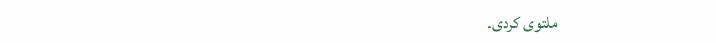ملتوی کردی۔